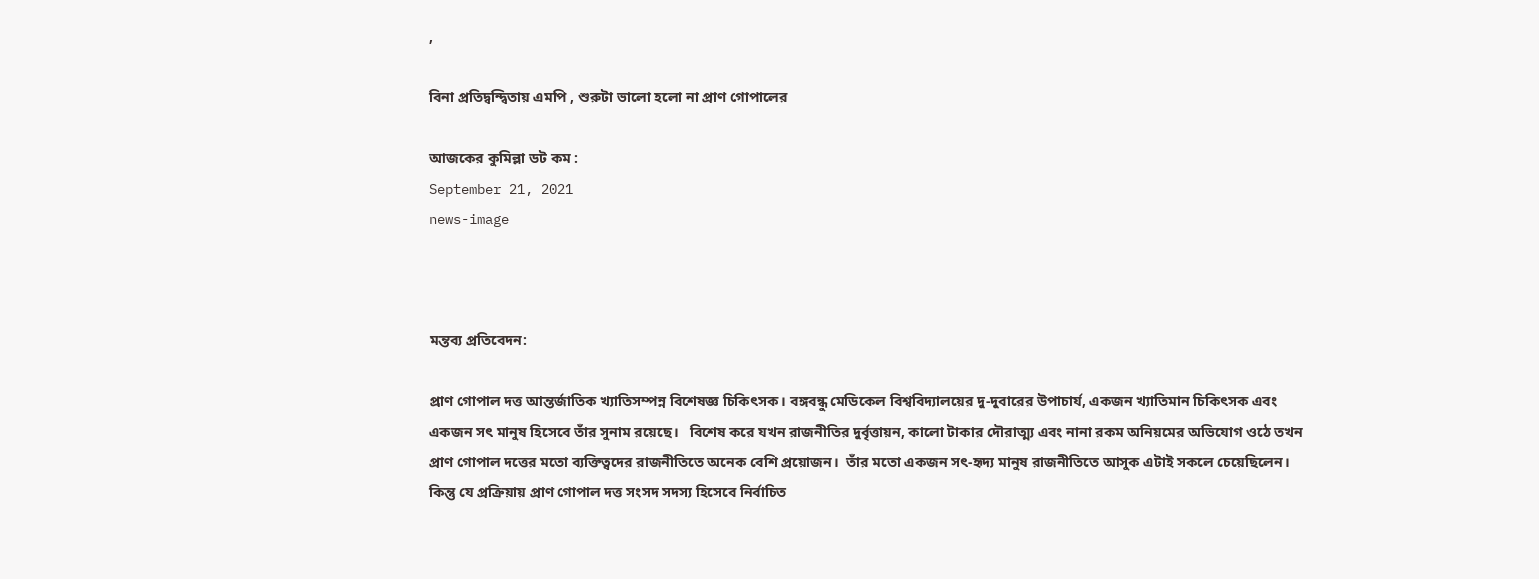,

বিনা প্রতিদ্বন্দ্বিতায় এমপি , শুরুটা ভালো হলো না প্রাণ গোপালের

আজকের কুমিল্লা ডট কম :
September 21, 2021
news-image



মন্তব্য প্রতিবেদন:

প্রাণ গোপাল দত্ত আন্তর্জাতিক খ্যাতিসম্পন্ন বিশেষজ্ঞ চিকিৎসক। বঙ্গবন্ধু মেডিকেল বিশ্ববিদ্যালয়ের দু-দুবারের উপাচার্য, একজন খ্যাতিমান চিকিৎসক এবং একজন সৎ মানুষ হিসেবে তাঁর সুনাম রয়েছে।   বিশেষ করে যখন রাজনীতির দুর্বৃত্তায়ন, কালো টাকার দৌরাত্ম্য এবং নানা রকম অনিয়মের অভিযোগ ওঠে তখন প্রাণ গোপাল দত্তের মতো ব্যক্তিত্বদের রাজনীতিতে অনেক বেশি প্রয়োজন।  তাঁর মতো একজন সৎ-হৃদ্য মানুষ রাজনীতিতে আসুক এটাই সকলে চেয়েছিলেন।  কিন্তু যে প্রক্রিয়ায় প্রাণ গোপাল দত্ত সংসদ সদস্য হিসেবে নির্বাচিত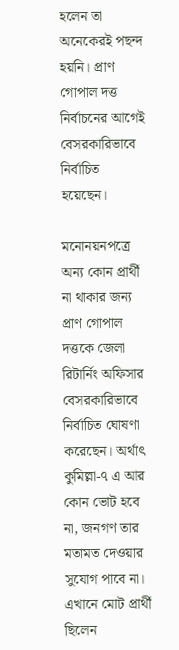হলেন তা অনেকেরই পছন্দ হয়নি। প্রাণ গোপাল দত্ত নির্বাচনের আগেই বেসরকারিভাবে নির্বাচিত হয়েছেন।

মনোনয়নপত্রে অন্য কোন প্রার্থী না থাকার জন্য প্রাণ গোপাল দত্তকে জেলা রিটার্নিং অফিসার বেসরকারিভাবে নির্বাচিত ঘোষণা করেছেন। অর্থাৎ কুমিল্লা-৭ এ আর কোন ভোট হবে না, জনগণ তার মতামত দেওয়ার সুযোগ পাবে না। এখানে মোট প্রার্থী ছিলেন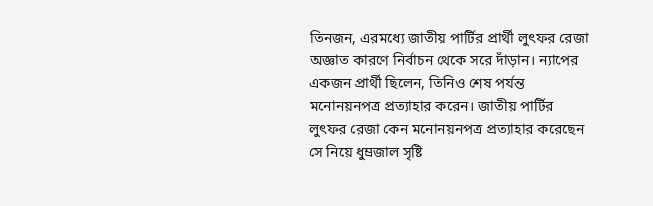তিনজন, এরমধ্যে জাতীয় পার্টির প্রার্থী লুৎফর রেজা অজ্ঞাত কারণে নির্বাচন থেকে সরে দাঁড়ান। ন্যাপের একজন প্রার্থী ছিলেন, তিনিও শেষ পর্যন্ত মনোনয়নপত্র প্রত্যাহার করেন। জাতীয় পার্টির লুৎফর রেজা কেন মনোনয়নপত্র প্রত্যাহার করেছেন সে নিয়ে ধুম্রজাল সৃষ্টি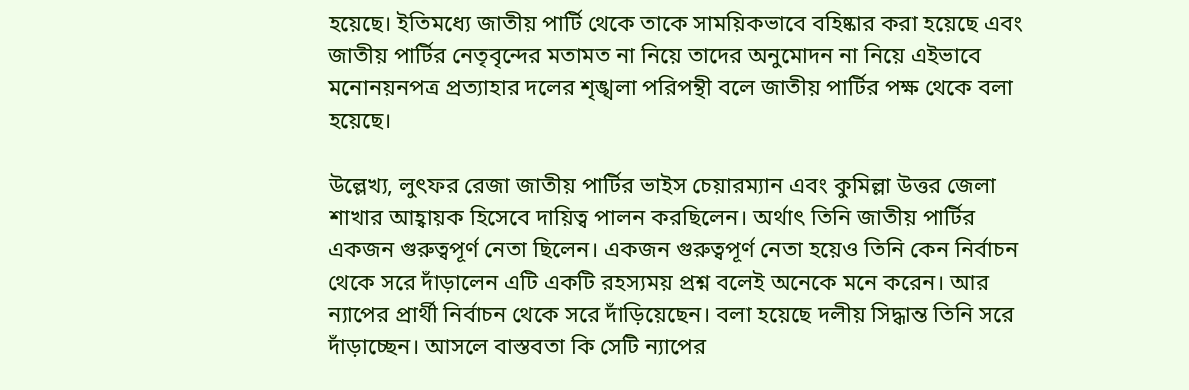হয়েছে। ইতিমধ্যে জাতীয় পার্টি থেকে তাকে সাময়িকভাবে বহিষ্কার করা হয়েছে এবং জাতীয় পার্টির নেতৃবৃন্দের মতামত না নিয়ে তাদের অনুমোদন না নিয়ে এইভাবে মনোনয়নপত্র প্রত্যাহার দলের শৃঙ্খলা পরিপন্থী বলে জাতীয় পার্টির পক্ষ থেকে বলা হয়েছে।

উল্লেখ্য, লুৎফর রেজা জাতীয় পার্টির ভাইস চেয়ারম্যান এবং কুমিল্লা উত্তর জেলা শাখার আহ্বায়ক হিসেবে দায়িত্ব পালন করছিলেন। অর্থাৎ তিনি জাতীয় পার্টির একজন গুরুত্বপূর্ণ নেতা ছিলেন। একজন গুরুত্বপূর্ণ নেতা হয়েও তিনি কেন নির্বাচন থেকে সরে দাঁড়ালেন এটি একটি রহস্যময় প্রশ্ন বলেই অনেকে মনে করেন। আর ন্যাপের প্রার্থী নির্বাচন থেকে সরে দাঁড়িয়েছেন। বলা হয়েছে দলীয় সিদ্ধান্ত তিনি সরে দাঁড়াচ্ছেন। আসলে বাস্তবতা কি সেটি ন্যাপের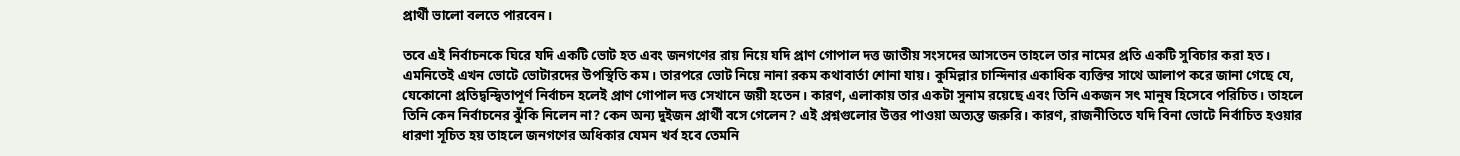প্রার্থী ভালো বলতে পারবেন।

তবে এই নির্বাচনকে ঘিরে যদি একটি ভোট হত এবং জনগণের রায় নিয়ে যদি প্রাণ গোপাল দত্ত জাতীয় সংসদের আসতেন তাহলে তার নামের প্রতি একটি সুবিচার করা হত। এমনিতেই এখন ভোটে ভোটারদের উপস্থিতি কম। তারপরে ভোট নিয়ে নানা রকম কথাবার্তা শোনা যায়। কুমিল্লার চান্দিনার একাধিক ব্যক্তির সাথে আলাপ করে জানা গেছে যে, যেকোনো প্রতিদ্বন্দ্বিতাপূর্ণ নির্বাচন হলেই প্রাণ গোপাল দত্ত সেখানে জয়ী হতেন। কারণ, এলাকায় তার একটা সুনাম রয়েছে এবং তিনি একজন সৎ মানুষ হিসেবে পরিচিত। তাহলে তিনি কেন নির্বাচনের ঝুঁকি নিলেন না? কেন অন্য দুইজন প্রার্থী বসে গেলেন? এই প্রশ্নগুলোর উত্তর পাওয়া অত্যন্ত জরুরি। কারণ, রাজনীতিতে যদি বিনা ভোটে নির্বাচিত হওয়ার ধারণা সূচিত হয় তাহলে জনগণের অধিকার যেমন খর্ব হবে তেমনি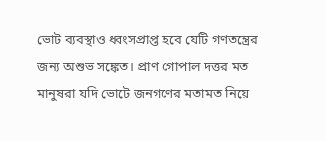ভোট ব্যবস্থাও ধ্বংসপ্রাপ্ত হবে যেটি গণতন্ত্রের জন্য অশুভ সঙ্কেত। প্রাণ গোপাল দত্তর মত মানুষরা যদি ভোটে জনগণের মতামত নিয়ে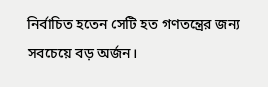নির্বাচিত হতেন সেটি হত গণতন্ত্রের জন্য সবচেয়ে বড় অর্জন।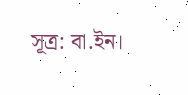সূত্র: বা.ইন।